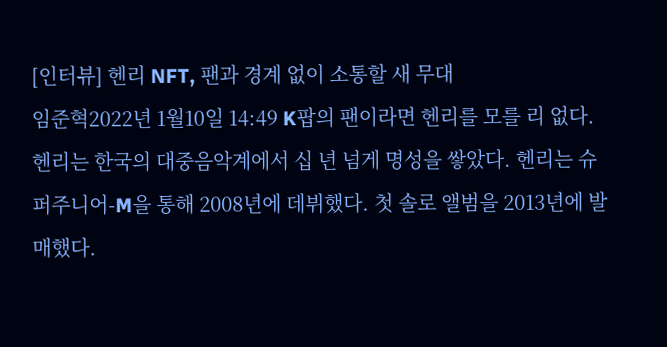[인터뷰] 헨리 NFT, 팬과 경계 없이 소통할 새 무대
임준혁2022년 1월10일 14:49 K팝의 팬이라면 헨리를 모를 리 없다. 헨리는 한국의 대중음악계에서 십 년 넘게 명성을 쌓았다. 헨리는 슈퍼주니어-M을 통해 2008년에 데뷔했다. 첫 솔로 앨범을 2013년에 발매했다.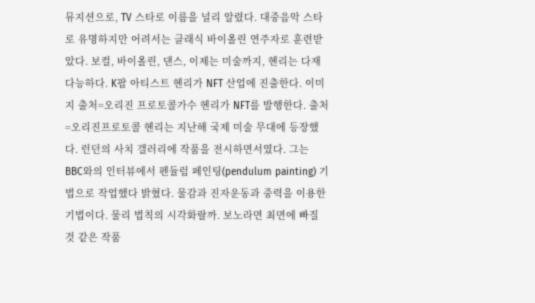뮤지션으로, TV 스타로 이름을 널리 알렸다. 대중음악 스타로 유명하지만 어려서는 클래식 바이올린 연주자로 훈련받았다. 보컬, 바이올린, 댄스, 이제는 미술까지, 헨리는 다재다능하다. K팝 아티스트 헨리가 NFT 산업에 진출한다. 이미지 출처=오리진 프로토콜가수 헨리가 NFT를 발행한다. 출처=오리진프로토콜 헨리는 지난해 국제 미술 무대에 등장했다. 런던의 사치 갤러리에 작품을 전시하면서였다. 그는 BBC와의 인터뷰에서 펜듈럼 페인팅(pendulum painting) 기법으로 작업했다 밝혔다. 물감과 진자운동과 중력을 이용한 기법이다. 물리 법칙의 시각화랄까. 보노라면 최면에 빠질 것 같은 작품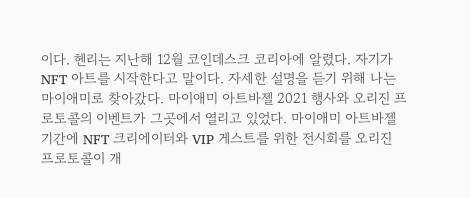이다. 헨리는 지난해 12월 코인데스크 코리아에 알렸다. 자기가 NFT 아트를 시작한다고 말이다. 자세한 설명을 듣기 위해 나는 마이애미로 찾아갔다. 마이애미 아트바젤 2021 행사와 오리진 프로토콜의 이벤트가 그곳에서 열리고 있었다. 마이애미 아트바젤 기간에 NFT 크리에이터와 VIP 게스트를 위한 전시회를 오리진 프로토콜이 개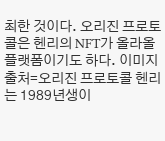최한 것이다. 오리진 프로토콜은 헨리의 NFT가 올라올 플랫폼이기도 하다. 이미지 출처=오리진 프로토콜 헨리는 1989년생이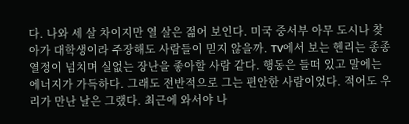다. 나와 세 살 차이지만 열 살은 젊어 보인다. 미국 중서부 아무 도시나 찾아가 대학생이라 주장해도 사람들이 믿지 않을까. TV에서 보는 헨리는 종종 열정이 넘치며 실없는 장난을 좋아할 사람 같다. 행동은 들떠 있고 말에는 에너지가 가득하다. 그래도 전반적으로 그는 편안한 사람이었다. 적어도 우리가 만난 날은 그랬다. 최근에 와서야 나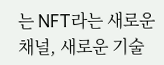는 NFT라는 새로운 채널, 새로운 기술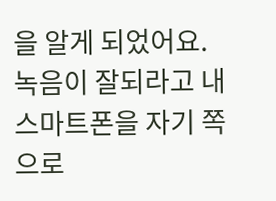을 알게 되었어요. 녹음이 잘되라고 내 스마트폰을 자기 쪽으로